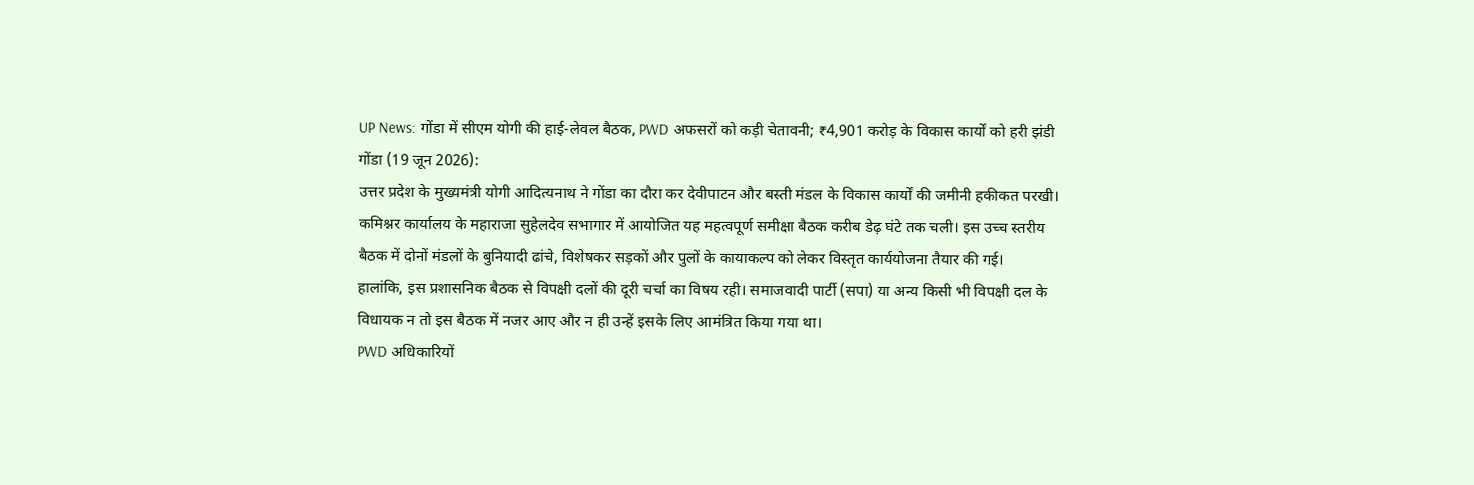UP News: गोंडा में सीएम योगी की हाई-लेवल बैठक, PWD अफसरों को कड़ी चेतावनी; ₹4,901 करोड़ के विकास कार्यों को हरी झंडी
गोंडा (19 जून 2026):
उत्तर प्रदेश के मुख्यमंत्री योगी आदित्यनाथ ने गोंडा का दौरा कर देवीपाटन और बस्ती मंडल के विकास कार्यों की जमीनी हकीकत परखी। कमिश्नर कार्यालय के महाराजा सुहेलदेव सभागार में आयोजित यह महत्वपूर्ण समीक्षा बैठक करीब डेढ़ घंटे तक चली। इस उच्च स्तरीय बैठक में दोनों मंडलों के बुनियादी ढांचे, विशेषकर सड़कों और पुलों के कायाकल्प को लेकर विस्तृत कार्ययोजना तैयार की गई।
हालांकि, इस प्रशासनिक बैठक से विपक्षी दलों की दूरी चर्चा का विषय रही। समाजवादी पार्टी (सपा) या अन्य किसी भी विपक्षी दल के विधायक न तो इस बैठक में नजर आए और न ही उन्हें इसके लिए आमंत्रित किया गया था।
PWD अधिकारियों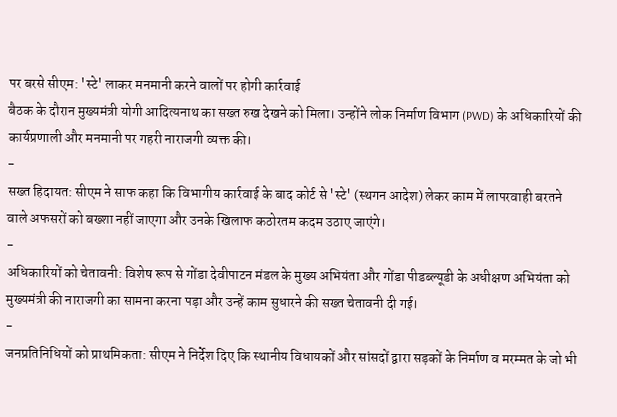पर बरसे सीएम: 'स्टे' लाकर मनमानी करने वालों पर होगी कार्रवाई
बैठक के दौरान मुख्यमंत्री योगी आदित्यनाथ का सख्त रुख देखने को मिला। उन्होंने लोक निर्माण विभाग (PWD) के अधिकारियों की कार्यप्रणाली और मनमानी पर गहरी नाराजगी व्यक्त की।
-
सख्त हिदायत: सीएम ने साफ कहा कि विभागीय कार्रवाई के बाद कोर्ट से 'स्टे' (स्थगन आदेश) लेकर काम में लापरवाही बरतने वाले अफसरों को बख्शा नहीं जाएगा और उनके खिलाफ कठोरतम कदम उठाए जाएंगे।
-
अधिकारियों को चेतावनी: विशेष रूप से गोंडा देवीपाटन मंडल के मुख्य अभियंता और गोंडा पीडब्ल्यूडी के अधीक्षण अभियंता को मुख्यमंत्री की नाराजगी का सामना करना पड़ा और उन्हें काम सुधारने की सख्त चेतावनी दी गई।
-
जनप्रतिनिधियों को प्राथमिकता: सीएम ने निर्देश दिए कि स्थानीय विधायकों और सांसदों द्वारा सड़कों के निर्माण व मरम्मत के जो भी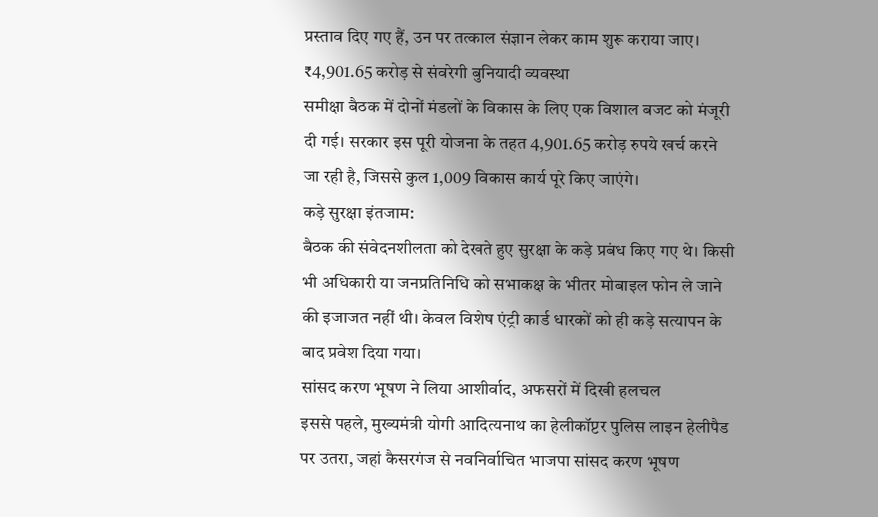प्रस्ताव दिए गए हैं, उन पर तत्काल संज्ञान लेकर काम शुरू कराया जाए।
₹4,901.65 करोड़ से संवरेगी बुनियादी व्यवस्था
समीक्षा बैठक में दोनों मंडलों के विकास के लिए एक विशाल बजट को मंजूरी दी गई। सरकार इस पूरी योजना के तहत 4,901.65 करोड़ रुपये खर्च करने जा रही है, जिससे कुल 1,009 विकास कार्य पूरे किए जाएंगे।
कड़े सुरक्षा इंतजाम:
बैठक की संवेदनशीलता को देखते हुए सुरक्षा के कड़े प्रबंध किए गए थे। किसी भी अधिकारी या जनप्रतिनिधि को सभाकक्ष के भीतर मोबाइल फोन ले जाने की इजाजत नहीं थी। केवल विशेष एंट्री कार्ड धारकों को ही कड़े सत्यापन के बाद प्रवेश दिया गया।
सांसद करण भूषण ने लिया आशीर्वाद, अफसरों में दिखी हलचल
इससे पहले, मुख्यमंत्री योगी आदित्यनाथ का हेलीकॉप्टर पुलिस लाइन हेलीपैड पर उतरा, जहां कैसरगंज से नवनिर्वाचित भाजपा सांसद करण भूषण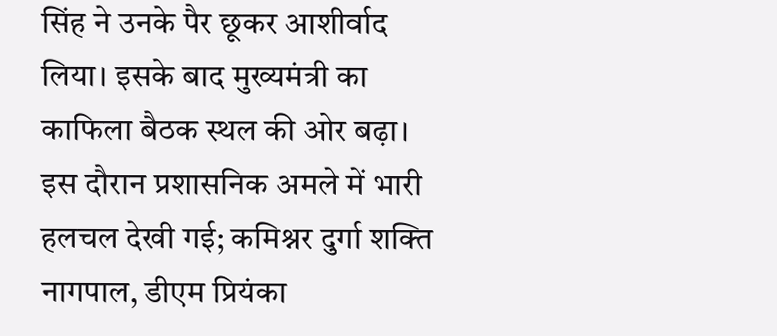सिंह ने उनके पैर छूकर आशीर्वाद लिया। इसके बाद मुख्यमंत्री का काफिला बैठक स्थल की ओर बढ़ा। इस दौरान प्रशासनिक अमले में भारी हलचल देखी गई; कमिश्नर दुर्गा शक्ति नागपाल, डीएम प्रियंका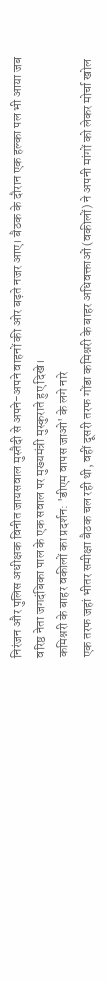निरंजन और पुलिस अधीक्षक विनीत जायसवाल मुस्तैदी से अपने-अपने वाहनों की ओर बढ़ते नजर आए। बैठक के दौरान एक हल्का पल भी आया जब वरिष्ठ नेता जगदंबिका पाल के एक सवाल पर मुख्यमंत्री मुस्कुराते हुए दिखे।
कमिश्नरी के बाहर वकीलों का प्रदर्शन: 'डीएम वापस जाओ' के लगे नारे
एक तरफ जहां भीतर समीक्षा बैठक चल रही थी, वहीं दूसरी तरफ गोंडा कमिश्नरी के बाहर अधिवक्ताओं (वकीलों) ने अपनी मांगों को लेकर मोर्चा खोल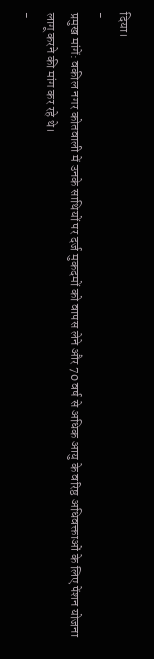दिया।
-
प्रमुख मांगें: वकील नगर कोतवाली में उनके साथियों पर दर्ज मुकदमों को वापस लेने और 70 वर्ष से अधिक आयु के वरिष्ठ अधिवक्ताओं के लिए पेंशन योजना लागू करने की मांग कर रहे थे।
-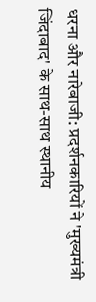धरना और नारेबाजी: प्रदर्शनकारियों ने 'मुख्यमंत्री जिंदाबाद' के साथ-साथ स्थानीय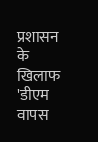प्रशासन के खिलाफ 'डीएम वापस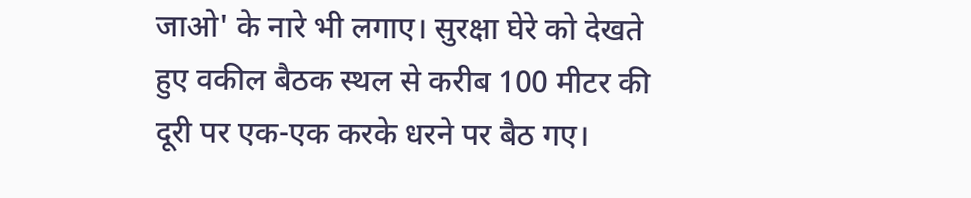जाओ' के नारे भी लगाए। सुरक्षा घेरे को देखते हुए वकील बैठक स्थल से करीब 100 मीटर की दूरी पर एक-एक करके धरने पर बैठ गए।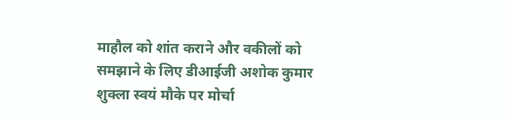माहौल को शांत कराने और वकीलों को समझाने के लिए डीआईजी अशोक कुमार शुक्ला स्वयं मौके पर मोर्चा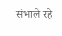संभाले रहे